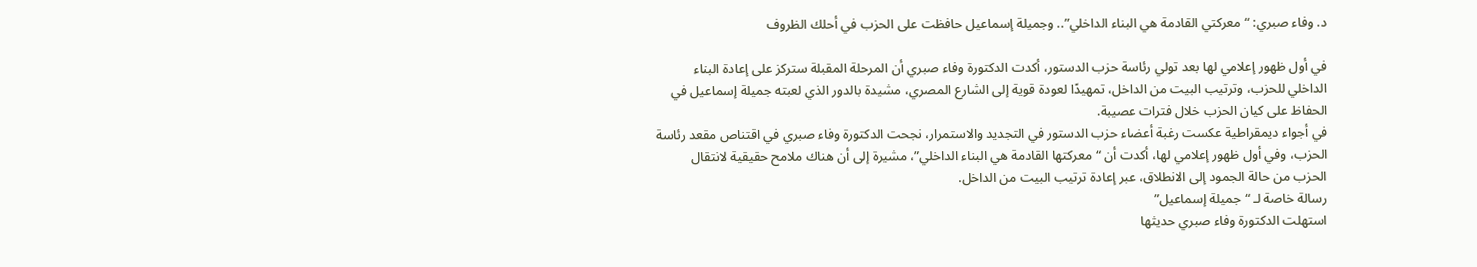د. وفاء صبري: “معركتي القادمة هي البناء الداخلي”.. وجميلة إسماعيل حافظت على الحزب في أحلك الظروف

في أول ظهور إعلامي لها بعد تولي رئاسة حزب الدستور، أكدت الدكتورة وفاء صبري أن المرحلة المقبلة ستركز على إعادة البناء الداخلي للحزب، وترتيب البيت من الداخل، تمهيدًا لعودة قوية إلى الشارع المصري، مشيدة بالدور الذي لعبته جميلة إسماعيل في الحفاظ على كيان الحزب خلال فترات عصيبة.
في أجواء ديمقراطية عكست رغبة أعضاء حزب الدستور في التجديد والاستمرار، نجحت الدكتورة وفاء صبري في اقتناص مقعد رئاسة الحزب، وفي أول ظهور إعلامي لها، أكدت أن “معركتها القادمة هي البناء الداخلي”، مشيرة إلى أن هناك ملامح حقيقية لانتقال الحزب من حالة الجمود إلى الانطلاق، عبر إعادة ترتيب البيت من الداخل.
رسالة خاصة لـ “جميلة إسماعيل”
استهلت الدكتورة وفاء صبري حديثها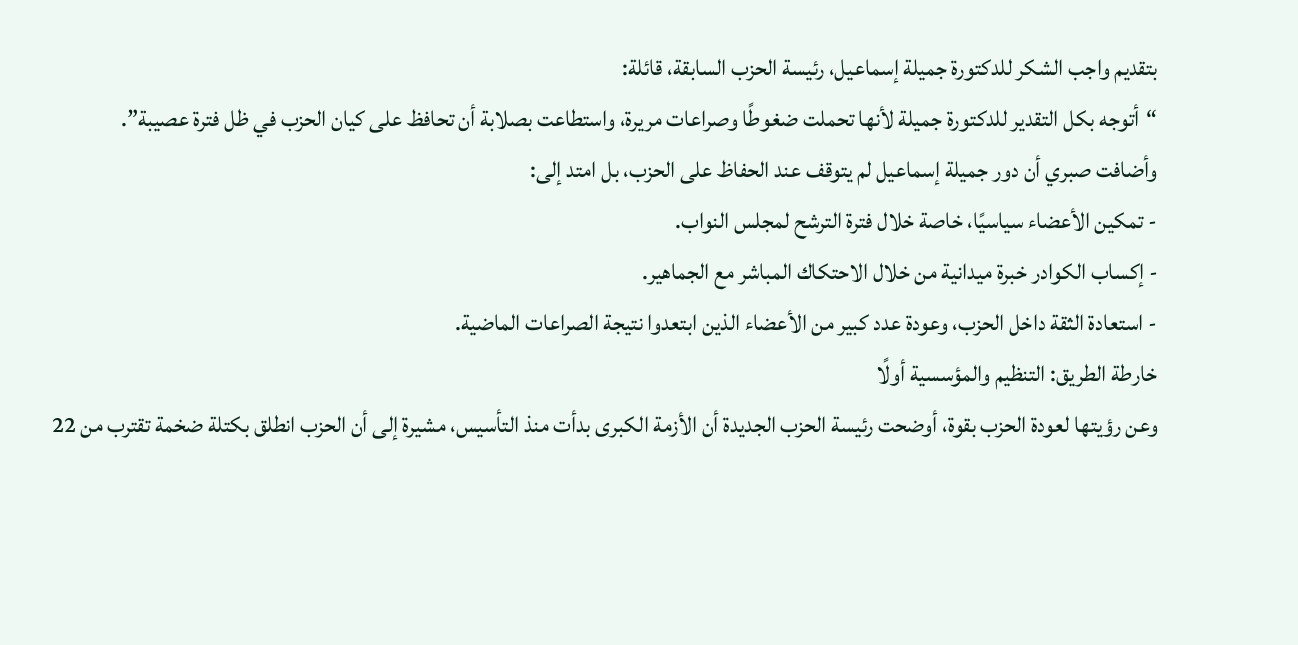بتقديم واجب الشكر للدكتورة جميلة إسماعيل، رئيسة الحزب السابقة، قائلة:
“أتوجه بكل التقدير للدكتورة جميلة لأنها تحملت ضغوطًا وصراعات مريرة، واستطاعت بصلابة أن تحافظ على كيان الحزب في ظل فترة عصيبة”.
وأضافت صبري أن دور جميلة إسماعيل لم يتوقف عند الحفاظ على الحزب، بل امتد إلى:
- تمكين الأعضاء سياسيًا، خاصة خلال فترة الترشح لمجلس النواب.
- إكساب الكوادر خبرة ميدانية من خلال الاحتكاك المباشر مع الجماهير.
- استعادة الثقة داخل الحزب، وعودة عدد كبير من الأعضاء الذين ابتعدوا نتيجة الصراعات الماضية.
خارطة الطريق: التنظيم والمؤسسية أولًا
وعن رؤيتها لعودة الحزب بقوة، أوضحت رئيسة الحزب الجديدة أن الأزمة الكبرى بدأت منذ التأسيس، مشيرة إلى أن الحزب انطلق بكتلة ضخمة تقترب من 22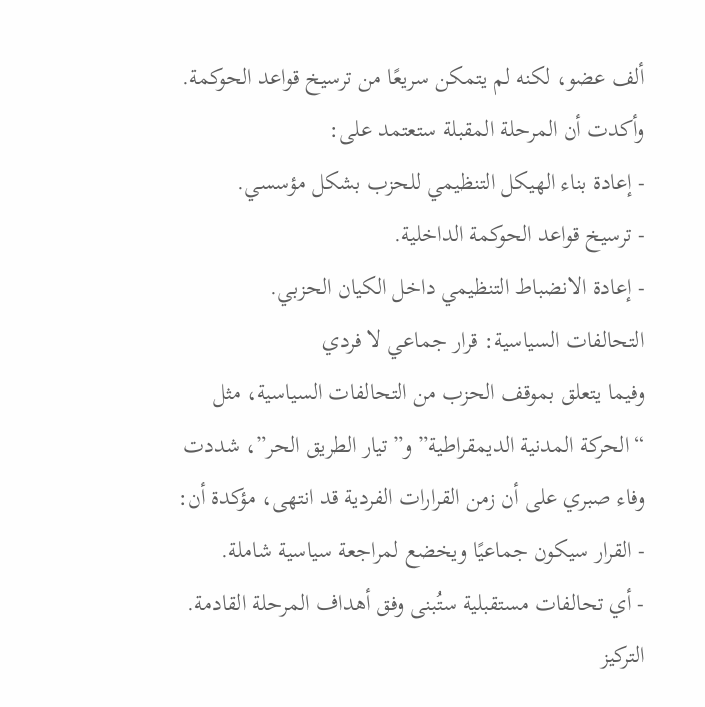ألف عضو، لكنه لم يتمكن سريعًا من ترسيخ قواعد الحوكمة.
وأكدت أن المرحلة المقبلة ستعتمد على:
- إعادة بناء الهيكل التنظيمي للحزب بشكل مؤسسي.
- ترسيخ قواعد الحوكمة الداخلية.
- إعادة الانضباط التنظيمي داخل الكيان الحزبي.
التحالفات السياسية: قرار جماعي لا فردي
وفيما يتعلق بموقف الحزب من التحالفات السياسية، مثل “الحركة المدنية الديمقراطية” و”تيار الطريق الحر”، شددت وفاء صبري على أن زمن القرارات الفردية قد انتهى، مؤكدة أن:
- القرار سيكون جماعيًا ويخضع لمراجعة سياسية شاملة.
- أي تحالفات مستقبلية ستُبنى وفق أهداف المرحلة القادمة.
التركيز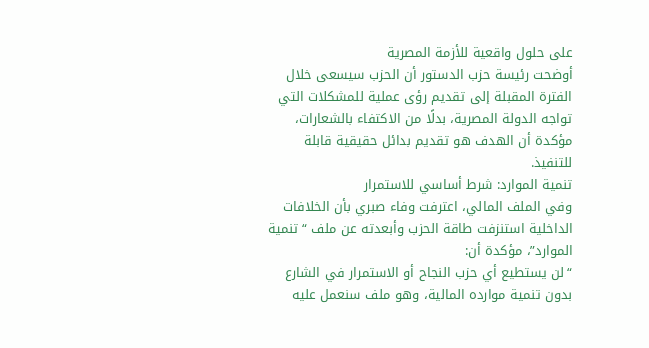على حلول واقعية للأزمة المصرية
أوضحت رئيسة حزب الدستور أن الحزب سيسعى خلال الفترة المقبلة إلى تقديم رؤى عملية للمشكلات التي تواجه الدولة المصرية، بدلًا من الاكتفاء بالشعارات، مؤكدة أن الهدف هو تقديم بدائل حقيقية قابلة للتنفيذ.
تنمية الموارد: شرط أساسي للاستمرار
وفي الملف المالي، اعترفت وفاء صبري بأن الخلافات الداخلية استنزفت طاقة الحزب وأبعدته عن ملف “تنمية الموارد”، مؤكدة أن:
“لن يستطيع أي حزب النجاح أو الاستمرار في الشارع بدون تنمية موارده المالية، وهو ملف سنعمل عليه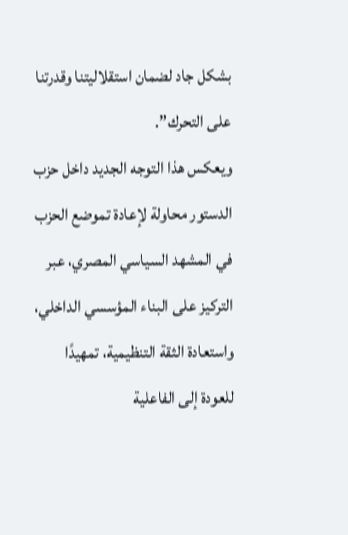بشكل جاد لضمان استقلاليتنا وقدرتنا على التحرك”.
ويعكس هذا التوجه الجديد داخل حزب الدستور محاولة لإعادة تموضع الحزب في المشهد السياسي المصري، عبر التركيز على البناء المؤسسي الداخلي، واستعادة الثقة التنظيمية، تمهيدًا للعودة إلى الفاعلية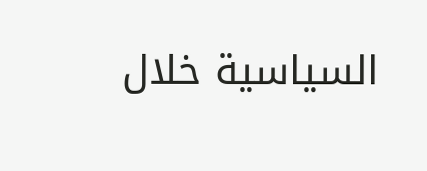السياسية خلال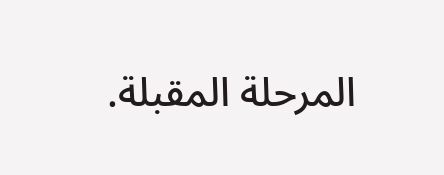المرحلة المقبلة.